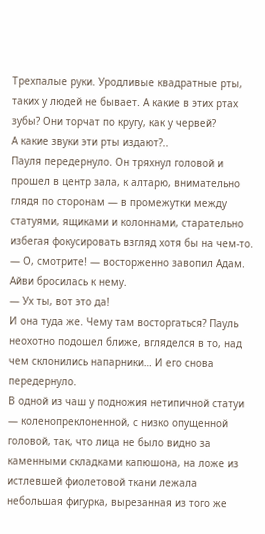Трехпалые руки. Уродливые квадратные рты, таких у людей не бывает. А какие в этих ртах зубы? Они торчат по кругу, как у червей?
А какие звуки эти рты издают?..
Пауля передернуло. Он тряхнул головой и прошел в центр зала, к алтарю, внимательно глядя по сторонам — в промежутки между статуями, ящиками и колоннами, старательно избегая фокусировать взгляд хотя бы на чем-то.
— О, смотрите! — восторженно завопил Адам. Айви бросилась к нему.
— Ух ты, вот это да!
И она туда же. Чему там восторгаться? Пауль неохотно подошел ближе, вгляделся в то, над чем склонились напарники… И его снова передернуло.
В одной из чаш у подножия нетипичной статуи — коленопреклоненной, с низко опущенной головой, так, что лица не было видно за каменными складками капюшона, на ложе из истлевшей фиолетовой ткани лежала небольшая фигурка, вырезанная из того же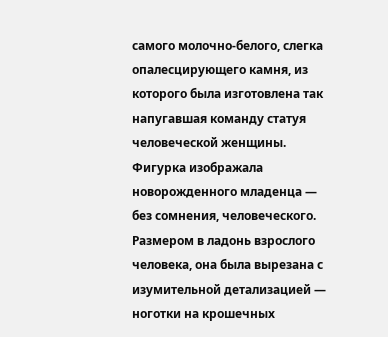самого молочно-белого, слегка опалесцирующего камня, из которого была изготовлена так напугавшая команду статуя человеческой женщины.
Фигурка изображала новорожденного младенца — без сомнения, человеческого. Размером в ладонь взрослого человека, она была вырезана с изумительной детализацией — ноготки на крошечных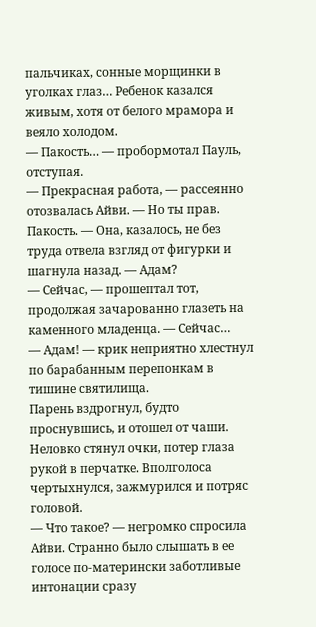пальчиках, сонные морщинки в уголках глаз… Ребенок казался живым, хотя от белого мрамора и веяло холодом.
— Пакость… — пробормотал Пауль, отступая.
— Прекрасная работа, — рассеянно отозвалась Айви. — Но ты прав. Пакость. — Она, казалось, не без труда отвела взгляд от фигурки и шагнула назад. — Адам?
— Сейчас, — прошептал тот, продолжая зачарованно глазеть на каменного младенца. — Сейчас…
— Адам! — крик неприятно хлестнул по барабанным перепонкам в тишине святилища.
Парень вздрогнул, будто проснувшись, и отошел от чаши. Неловко стянул очки, потер глаза рукой в перчатке. Вполголоса чертыхнулся, зажмурился и потряс головой.
— Что такое? — негромко спросила Айви. Странно было слышать в ее голосе по-матерински заботливые интонации сразу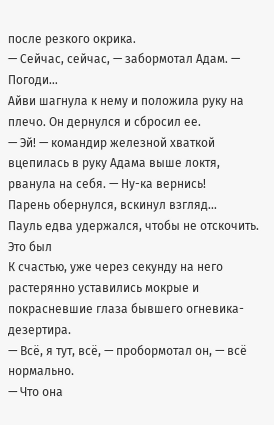после резкого окрика.
— Сейчас, сейчас, — забормотал Адам. — Погоди…
Айви шагнула к нему и положила руку на плечо. Он дернулся и сбросил ее.
— Эй! — командир железной хваткой вцепилась в руку Адама выше локтя, рванула на себя. — Ну-ка вернись!
Парень обернулся, вскинул взгляд…
Пауль едва удержался, чтобы не отскочить.
Это был
К счастью, уже через секунду на него растерянно уставились мокрые и покрасневшие глаза бывшего огневика-дезертира.
— Всё, я тут, всё, — пробормотал он, — всё нормально.
— Что она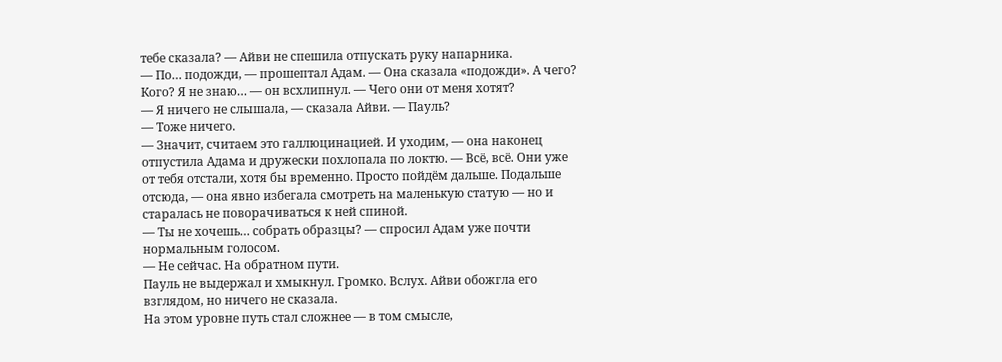тебе сказала? — Айви не спешила отпускать руку напарника.
— По… подожди, — прошептал Адам. — Она сказала «подожди». А чего? Кого? Я не знаю… — он всхлипнул. — Чего они от меня хотят?
— Я ничего не слышала, — сказала Айви. — Пауль?
— Тоже ничего.
— Значит, считаем это галлюцинацией. И уходим, — она наконец отпустила Адама и дружески похлопала по локтю. — Всё, всё. Они уже от тебя отстали, хотя бы временно. Просто пойдём дальше. Подальше отсюда, — она явно избегала смотреть на маленькую статую — но и старалась не поворачиваться к ней спиной.
— Ты не хочешь… собрать образцы? — спросил Адам уже почти нормальным голосом.
— Не сейчас. На обратном пути.
Пауль не выдержал и хмыкнул. Громко. Вслух. Айви обожгла его взглядом, но ничего не сказала.
На этом уровне путь стал сложнее — в том смысле,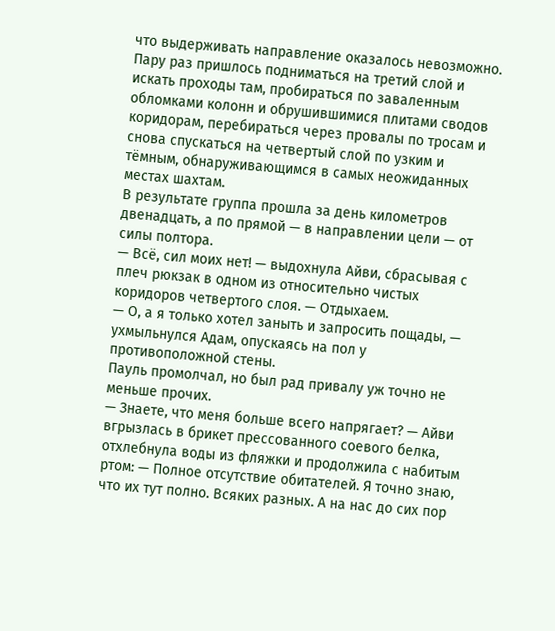что выдерживать направление оказалось невозможно. Пару раз пришлось подниматься на третий слой и искать проходы там, пробираться по заваленным обломками колонн и обрушившимися плитами сводов коридорам, перебираться через провалы по тросам и снова спускаться на четвертый слой по узким и тёмным, обнаруживающимся в самых неожиданных местах шахтам.
В результате группа прошла за день километров двенадцать, а по прямой — в направлении цели — от силы полтора.
— Всё, сил моих нет! — выдохнула Айви, сбрасывая с плеч рюкзак в одном из относительно чистых коридоров четвертого слоя. — Отдыхаем.
— О, а я только хотел заныть и запросить пощады, — ухмыльнулся Адам, опускаясь на пол у противоположной стены.
Пауль промолчал, но был рад привалу уж точно не меньше прочих.
— Знаете, что меня больше всего напрягает? — Айви вгрызлась в брикет прессованного соевого белка, отхлебнула воды из фляжки и продолжила с набитым ртом: — Полное отсутствие обитателей. Я точно знаю, что их тут полно. Всяких разных. А на нас до сих пор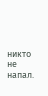никто не напал.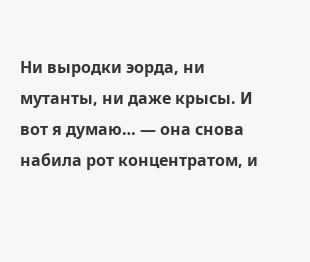Ни выродки эорда, ни мутанты, ни даже крысы. И вот я думаю… — она снова набила рот концентратом, и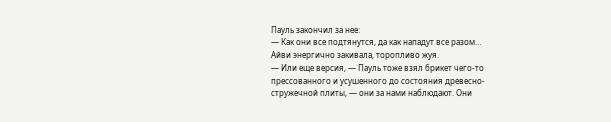Пауль закончил за нее:
— Как они все подтянутся, да как нападут все разом…
Айви энергично закивала, торопливо жуя.
— Или еще версия, — Пауль тоже взял брикет чего-то прессованного и усушенного до состояния древесно-стружечной плиты, — они за нами наблюдают. Они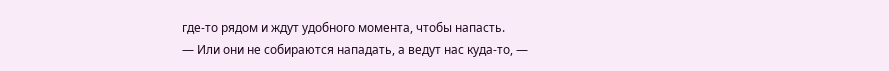где-то рядом и ждут удобного момента, чтобы напасть.
— Или они не собираются нападать, а ведут нас куда-то, —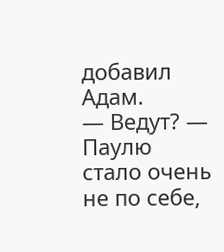добавил Адам.
— Ведут? — Паулю стало очень не по себе,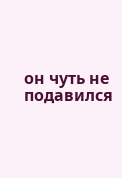он чуть не подавился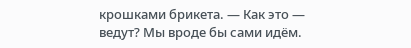крошками брикета. — Как это — ведут? Мы вроде бы сами идём.